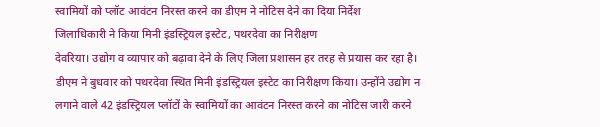स्वामियों को प्लॉट आवंटन निरस्त करने का डीएम ने नोटिस देने का दिया निर्देश
जिलाधिकारी ने किया मिनी इंडस्ट्रियल इस्टेट, पथरदेवा का निरीक्षण
देवरिया। उद्योग व व्यापार को बढ़ावा देने के लिए जिला प्रशासन हर तरह से प्रयास कर रहा है। डीएम ने बुधवार को पथरदेवा स्थित मिनी इंडस्ट्रियल इस्टेट का निरीक्षण किया। उन्होंने उद्योग न लगाने वाले 42 इंडस्ट्रियल प्लॉटों के स्वामियों का आवंटन निरस्त करने का नोटिस जारी करने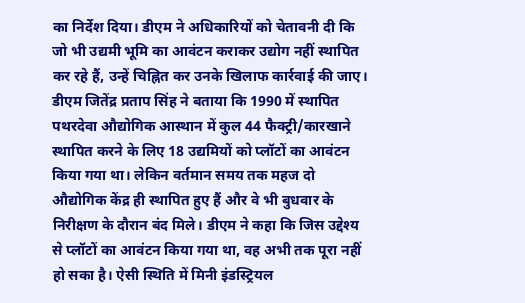का निर्देश दिया। डीएम ने अधिकारियों को चेतावनी दी कि जो भी उद्यमी भूमि का आवंटन कराकर उद्योग नहीं स्थापित कर रहे हैं, उन्हें चिह्नित कर उनके खिलाफ कार्रवाई की जाए।
डीएम जितेंद्र प्रताप सिंह ने बताया कि 1990 में स्थापित पथरदेवा औद्योगिक आस्थान में कुल 44 फैक्ट्री/कारखाने स्थापित करने के लिए 18 उद्यमियों को प्लॉटों का आवंटन किया गया था। लेकिन वर्तमान समय तक महज दो औद्योगिक केंद्र ही स्थापित हुए हैं और वे भी बुधवार के निरीक्षण के दौरान बंद मिले। डीएम ने कहा कि जिस उद्देश्य से प्लॉटों का आवंटन किया गया था, वह अभी तक पूरा नहीं हो सका है। ऐसी स्थिति में मिनी इंडस्ट्रियल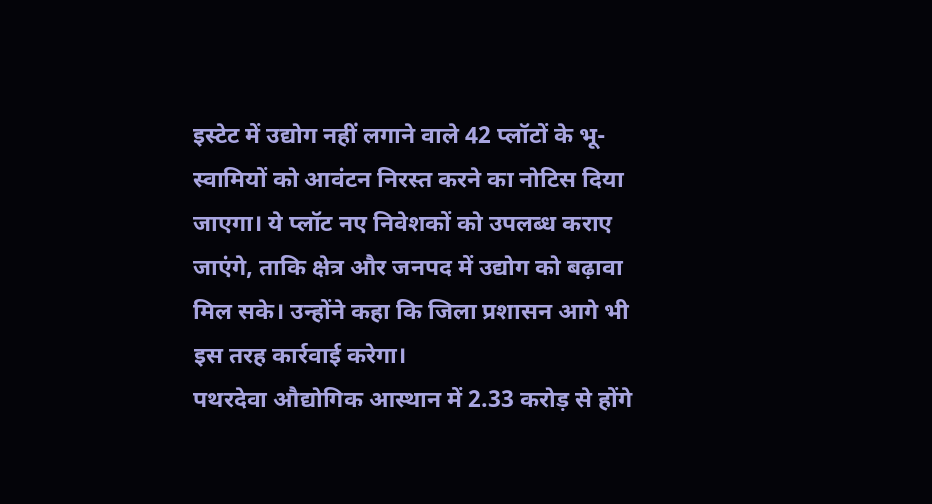इस्टेट में उद्योग नहीं लगाने वाले 42 प्लॉटों के भू-स्वामियों को आवंटन निरस्त करने का नोटिस दिया जाएगा। ये प्लॉट नए निवेशकों को उपलब्ध कराए जाएंगे, ताकि क्षेत्र और जनपद में उद्योग को बढ़ावा मिल सके। उन्होंने कहा कि जिला प्रशासन आगे भी इस तरह कार्रवाई करेगा।
पथरदेवा औद्योगिक आस्थान में 2.33 करोड़ से होंगे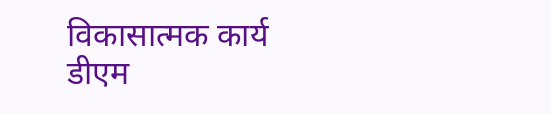विकासात्मक कार्य
डीएम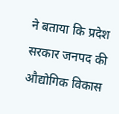ने बताया कि प्रदेश सरकार जनपद की औद्योगिक विकास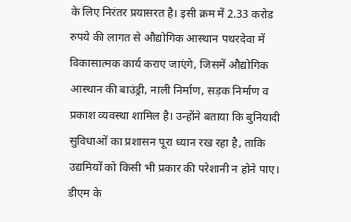के लिए निरंतर प्रयासरत है। इसी क्रम में 2.33 करोड रुपये की लागत से औद्योगिक आस्थान पथरदेवा में विकासात्मक कार्य कराए जाएंगे, जिसमें औद्योगिक आस्थान की बाउंड्री, नाली निर्माण, सड़क निर्माण व प्रकाश व्यवस्था शामिल है। उन्होंने बताया कि बुनियादी सुविधाओं का प्रशासन पूरा ध्यान रख रहा है, ताकि उद्यमियों को किसी भी प्रकार की परेशानी न होने पाए। डीएम के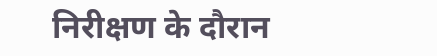निरीक्षण के दौरान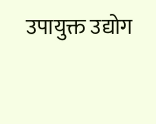उपायुक्त उद्योग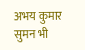अभय कुमार सुमन भी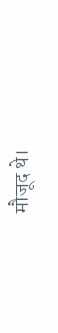मौजूद थे।